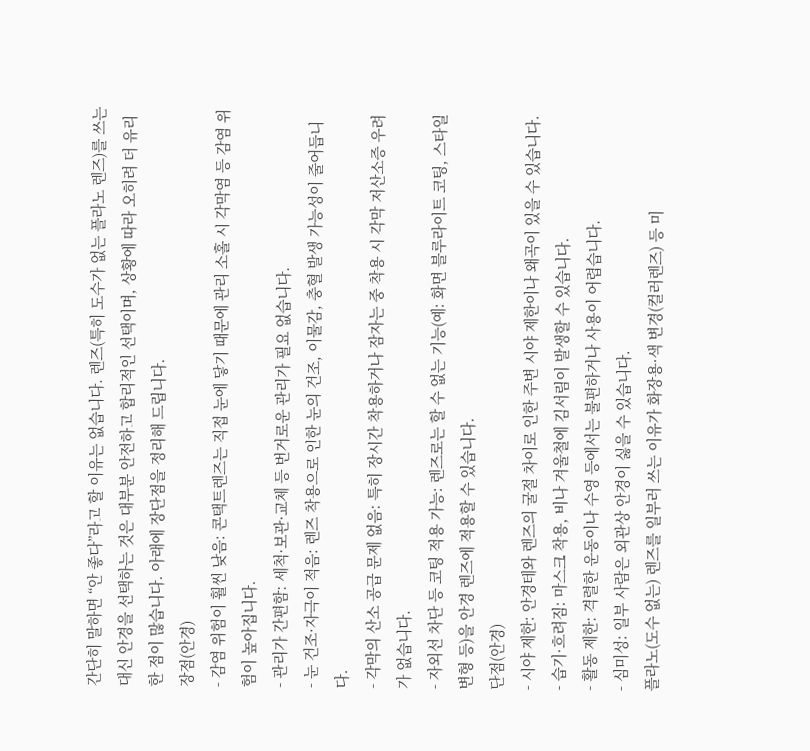간단히 말하면 “안 좋다”라고 할 이유는 없습니다. 렌즈(특히 도수가 없는 플라노 렌즈)를 쓰는 대신 안경을 선택하는 것은 대부분 안전하고 합리적인 선택이며, 상황에 따라 오히려 더 유리한 점이 많습니다. 아래에 장단점을 정리해 드립니다.
장점(안경)
- 감염 위험이 훨씬 낮음: 콘택트렌즈는 직접 눈에 닿기 때문에 관리 소홀 시 각막염 등 감염 위험이 높아집니다.
- 관리가 간편함: 세척·보관·교체 등 번거로운 관리가 필요 없습니다.
- 눈 건조·자극이 적음: 렌즈 착용으로 인한 눈의 건조, 이물감, 충혈 발생 가능성이 줄어듭니다.
- 각막의 산소 공급 문제 없음: 특히 장시간 착용하거나 잠자는 중 착용 시 각막 저산소증 우려가 없습니다.
- 자외선 차단 등 코팅 적용 가능: 렌즈로는 할 수 없는 기능(예: 화면 블루라이트 코팅, 스타일 변형 등)을 안경 렌즈에 적용할 수 있습니다.
단점(안경)
- 시야 제한: 안경테와 렌즈의 굴절 차이로 인한 주변 시야 제한이나 왜곡이 있을 수 있습니다.
- 습기·흐려짐: 마스크 착용, 비나 겨울철에 김서림이 발생할 수 있습니다.
- 활동 제한: 격렬한 운동이나 수영 등에서는 불편하거나 사용이 어렵습니다.
- 심미성: 일부 사람은 외관상 안경이 싫을 수 있습니다.
플라노(도수 없는) 렌즈를 일부러 쓰는 이유가 화장용·색 변경(컬러렌즈) 등 미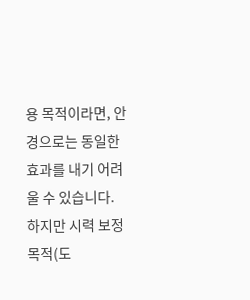용 목적이라면, 안경으로는 동일한 효과를 내기 어려울 수 있습니다. 하지만 시력 보정 목적(도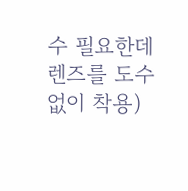수 필요한데 렌즈를 도수 없이 착용)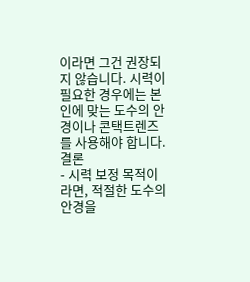이라면 그건 권장되지 않습니다. 시력이 필요한 경우에는 본인에 맞는 도수의 안경이나 콘택트렌즈를 사용해야 합니다.
결론
- 시력 보정 목적이라면, 적절한 도수의 안경을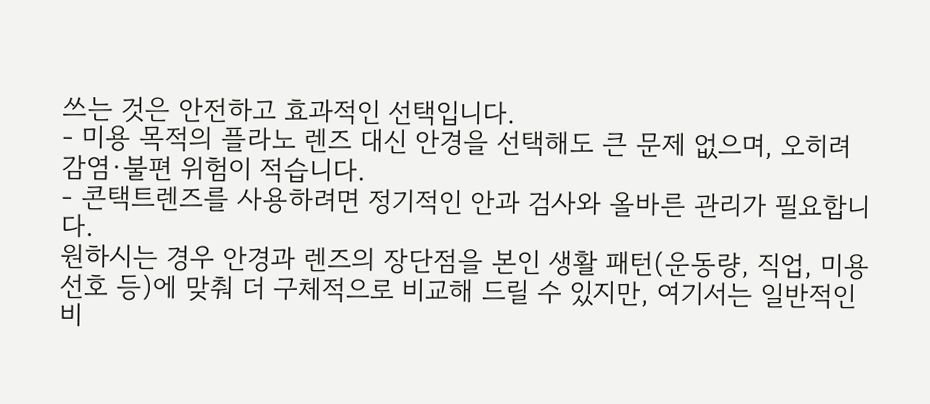쓰는 것은 안전하고 효과적인 선택입니다.
- 미용 목적의 플라노 렌즈 대신 안경을 선택해도 큰 문제 없으며, 오히려 감염·불편 위험이 적습니다.
- 콘택트렌즈를 사용하려면 정기적인 안과 검사와 올바른 관리가 필요합니다.
원하시는 경우 안경과 렌즈의 장단점을 본인 생활 패턴(운동량, 직업, 미용 선호 등)에 맞춰 더 구체적으로 비교해 드릴 수 있지만, 여기서는 일반적인 비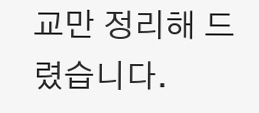교만 정리해 드렸습니다.